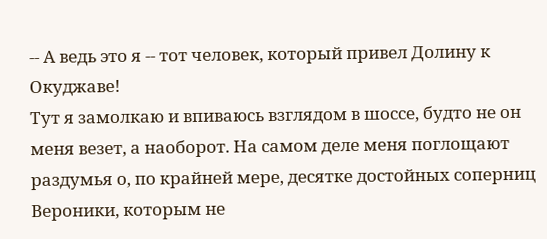-- А ведь это я -- тот человек, который привел Долину к Окуджаве!
Тут я замолкаю и впиваюсь взглядом в шоссе, будто не он меня везет, а наоборот. На самом деле меня поглощают раздумья о, по крайней мере, десятке достойных соперниц Вероники, которым не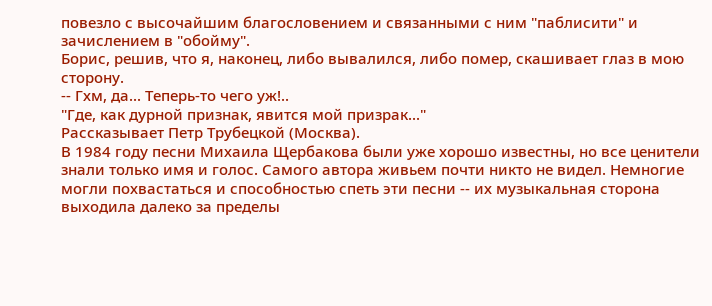повезло с высочайшим благословением и связанными с ним "паблисити" и зачислением в "обойму".
Борис, решив, что я, наконец, либо вывалился, либо помер, скашивает глаз в мою сторону.
-- Гхм, да... Теперь-то чего уж!..
"Где, как дурной признак, явится мой призрак..."
Рассказывает Петр Трубецкой (Москва).
В 1984 году песни Михаила Щербакова были уже хорошо известны, но все ценители знали только имя и голос. Самого автора живьем почти никто не видел. Немногие могли похвастаться и способностью спеть эти песни -- их музыкальная сторона выходила далеко за пределы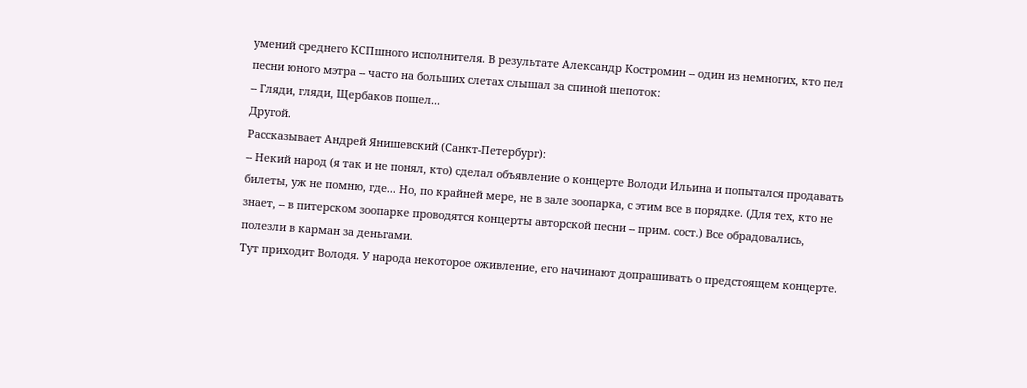умений среднего КСПшного исполнителя. В результате Александр Костромин -- один из немногих, кто пел песни юного мэтра -- часто на больших слетах слышал за спиной шепоток:
-- Гляди, гляди, Щербаков пошел...
Другой.
Рассказывает Андрей Янишевский (Санкт-Петербург):
-- Некий народ (я так и не понял, кто) сделал объявление о концерте Володи Ильина и попытался продавать билеты, уж не помню, где... Но, по крайней мере, не в зале зоопарка, с этим все в порядке. (Для тех, кто не знает, -- в питерском зоопарке проводятся концерты авторской песни -- прим. сост.) Все обрадовались, полезли в карман за деньгами.
Тут приходит Володя. У народа некоторое оживление, его начинают допрашивать о предстоящем концерте.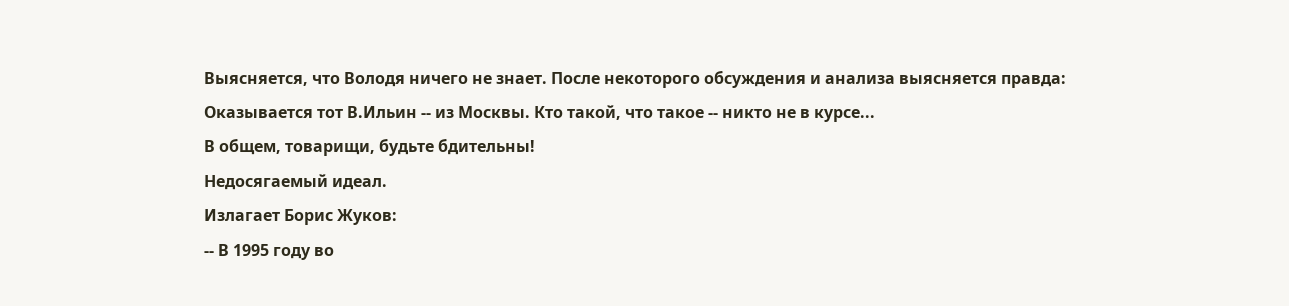Выясняется, что Володя ничего не знает. После некоторого обсуждения и анализа выясняется правда: Оказывается тот В.Ильин -- из Москвы. Кто такой, что такое -- никто не в курсе...
В общем, товарищи, будьте бдительны!
Недосягаемый идеал.
Излагает Борис Жуков:
-- В 1995 году во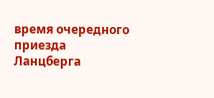время очередного приезда Ланцберга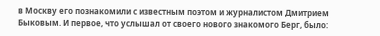в Москву его познакомили с известным поэтом и журналистом Дмитрием Быковым. И первое, что услышал от своего нового знакомого Берг, было: